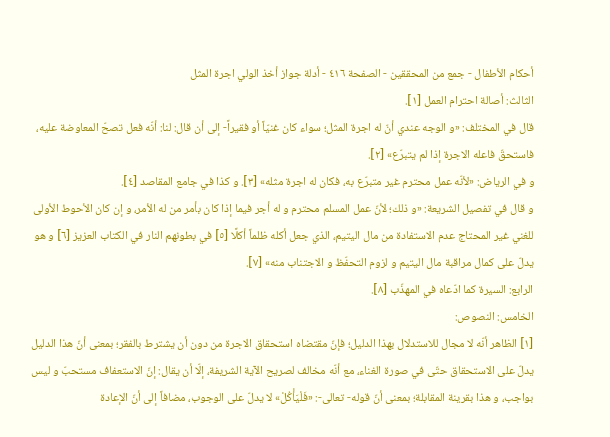أحكام الأطفال - جمع من المحققين - الصفحة ٤١٦ - أدلة جواز أخذ الولي اجرة المثل
الثالث: أصالة احترام العمل [١].
قال في المختلف: «و الوجه عندي أنّ له اجرة المثل؛ سواء كان غنيّاً أو فقيراً- إلى أن قال: لنا: أنّه فعل تصحّ المعاوضة عليه، فاستحقّ فاعله الاجرة إذا لم يتبرّع» [٢].
و في الرياض: «لأنّه عمل محترم غير متبرّع به، فكان له اجرة مثله» [٣]. و كذا في جامع المقاصد [٤].
و قال في تفصيل الشريعة: «و ذلك؛ لأنّ عمل المسلم محترم و له أجر فيما إذا كان بأمر من له الأمر، و إن كان الأحوط الأولى للغني غير المحتاج عدم الاستفادة من مال اليتيم، الذي جعل أكله ظلماً أكلًا [٥] في بطونهم النار في الكتاب العزيز [٦] و هو يدلّ على كمال مراقبة مال اليتيم و لزوم التحفّظ و الاجتناب منه» [٧].
الرابع: السيرة كما ادّعاه في المهذّب [٨].
الخامس: النصوص:
[١] الظاهر أنّه لا مجال للاستدلال بهذا الدليل؛ فإنّ مقتضاه استحقاق الاجرة من دون أن يشترط بالفقر؛ بمعنى أنّ هذا الدليل يدلّ على الاستحقاق حتّى في صورة الغناء، مع أنّه مخالف لصريح الآية الشريفة، إلّا أن يقال: إنّ الاستعفاف مستحبّ و ليس بواجب، و هذا بقرينة المقابلة؛ بمعنى أنّ قوله- تعالى-: «فَلْيَأْكُلْ» لا يدلّ على الوجوب، مضافاً إلى أنّ الإعادة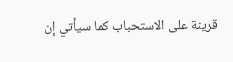قرينة على الاستحباب كما سيأتي إن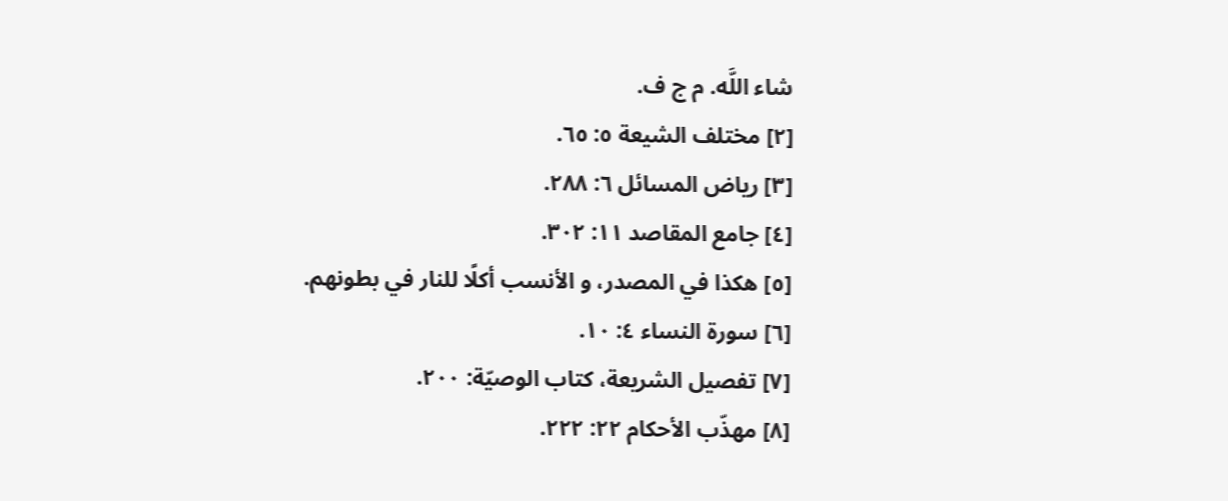شاء اللَّه. م ج ف.
[٢] مختلف الشيعة ٥: ٦٥.
[٣] رياض المسائل ٦: ٢٨٨.
[٤] جامع المقاصد ١١: ٣٠٢.
[٥] هكذا في المصدر، و الأنسب أكلًا للنار في بطونهم.
[٦] سورة النساء ٤: ١٠.
[٧] تفصيل الشريعة، كتاب الوصيّة: ٢٠٠.
[٨] مهذّب الأحكام ٢٢: ٢٢٢.